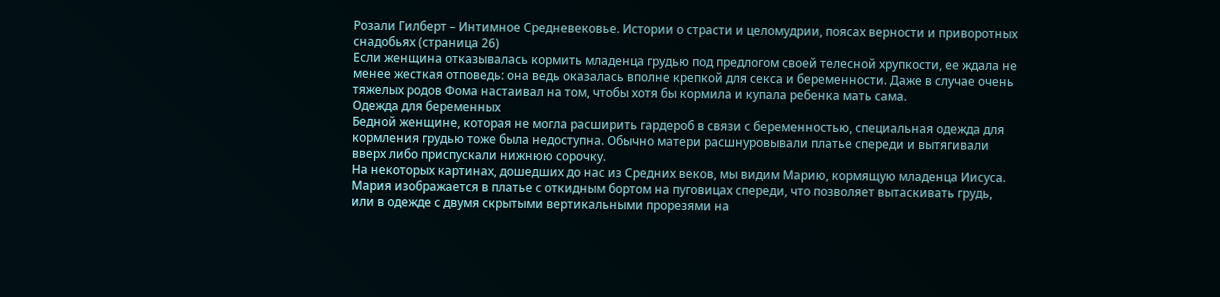Розали Гилберт – Интимное Средневековье. Истории о страсти и целомудрии, поясах верности и приворотных снадобьях (страница 26)
Если женщина отказывалась кормить младенца грудью под предлогом своей телесной хрупкости, ее ждала не менее жесткая отповедь: она ведь оказалась вполне крепкой для секса и беременности. Даже в случае очень тяжелых родов Фома настаивал на том, чтобы хотя бы кормила и купала ребенка мать сама.
Одежда для беременных
Бедной женщине, которая не могла расширить гардероб в связи с беременностью, специальная одежда для кормления грудью тоже была недоступна. Обычно матери расшнуровывали платье спереди и вытягивали вверх либо приспускали нижнюю сорочку.
На некоторых картинах, дошедших до нас из Средних веков, мы видим Марию, кормящую младенца Иисуса. Мария изображается в платье с откидным бортом на пуговицах спереди, что позволяет вытаскивать грудь, или в одежде с двумя скрытыми вертикальными прорезями на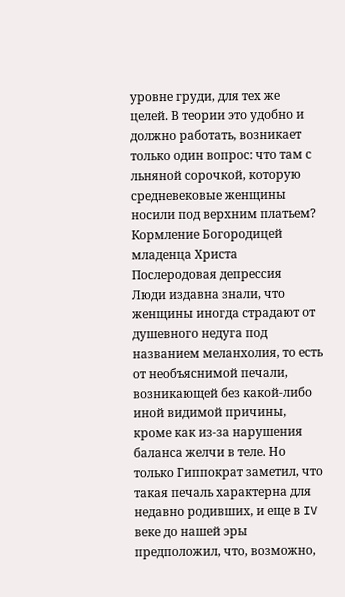уровне груди, для тех же целей. В теории это удобно и должно работать, возникает только один вопрос: что там с льняной сорочкой, которую средневековые женщины носили под верхним платьем?
Кормление Богородицей младенца Христа
Послеродовая депрессия
Люди издавна знали, что женщины иногда страдают от душевного недуга под названием меланхолия, то есть от необъяснимой печали, возникающей без какой-либо иной видимой причины, кроме как из-за нарушения баланса желчи в теле. Но только Гиппократ заметил, что такая печаль характерна для недавно родивших, и еще в IV веке до нашей эры предположил, что, возможно,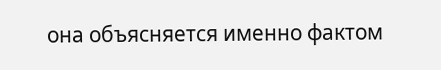она объясняется именно фактом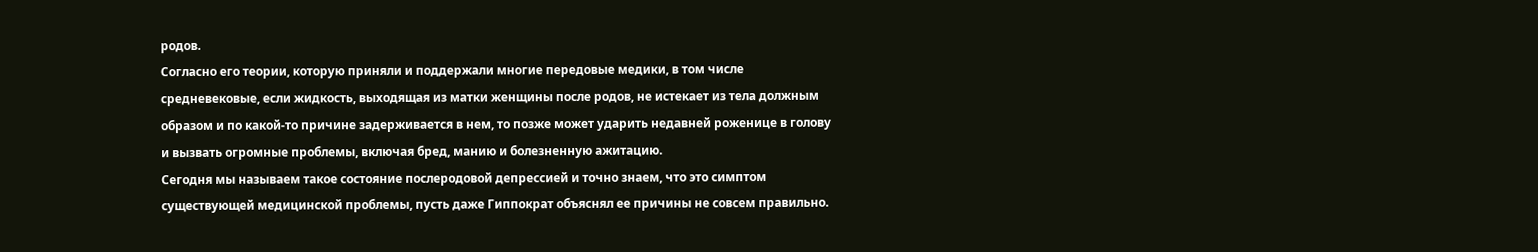родов.
Согласно его теории, которую приняли и поддержали многие передовые медики, в том числе средневековые, если жидкость, выходящая из матки женщины после родов, не истекает из тела должным образом и по какой-то причине задерживается в нем, то позже может ударить недавней роженице в голову и вызвать огромные проблемы, включая бред, манию и болезненную ажитацию.
Сегодня мы называем такое состояние послеродовой депрессией и точно знаем, что это симптом существующей медицинской проблемы, пусть даже Гиппократ объяснял ее причины не совсем правильно.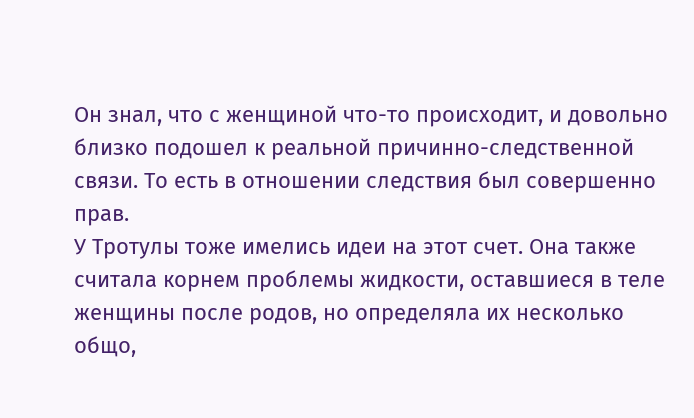Он знал, что с женщиной что-то происходит, и довольно близко подошел к реальной причинно-следственной связи. То есть в отношении следствия был совершенно прав.
У Тротулы тоже имелись идеи на этот счет. Она также считала корнем проблемы жидкости, оставшиеся в теле женщины после родов, но определяла их несколько общо,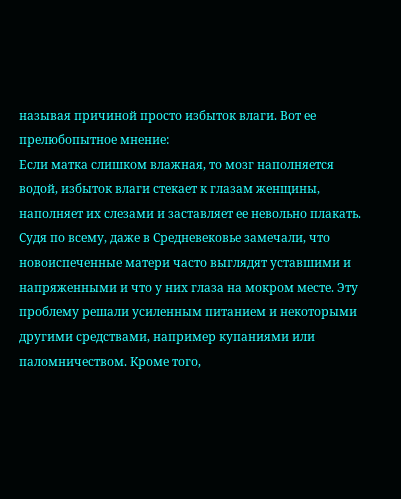называя причиной просто избыток влаги. Вот ее прелюбопытное мнение:
Если матка слишком влажная, то мозг наполняется водой, избыток влаги стекает к глазам женщины, наполняет их слезами и заставляет ее невольно плакать.
Судя по всему, даже в Средневековье замечали, что новоиспеченные матери часто выглядят уставшими и напряженными и что у них глаза на мокром месте. Эту проблему решали усиленным питанием и некоторыми другими средствами, например купаниями или паломничеством. Кроме того,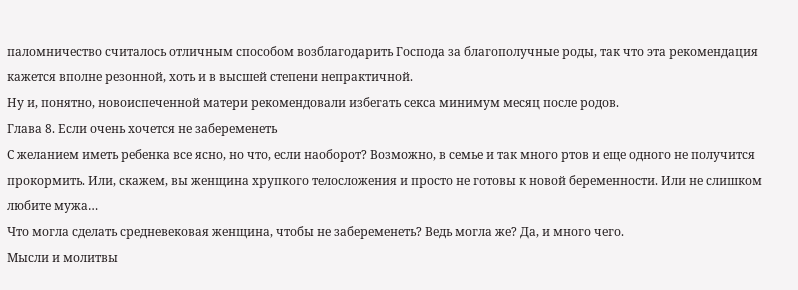паломничество считалось отличным способом возблагодарить Господа за благополучные роды, так что эта рекомендация кажется вполне резонной, хоть и в высшей степени непрактичной.
Ну и, понятно, новоиспеченной матери рекомендовали избегать секса минимум месяц после родов.
Глава 8. Если очень хочется не забеременеть
С желанием иметь ребенка все ясно, но что, если наоборот? Возможно, в семье и так много ртов и еще одного не получится прокормить. Или, скажем, вы женщина хрупкого телосложения и просто не готовы к новой беременности. Или не слишком любите мужа…
Что могла сделать средневековая женщина, чтобы не забеременеть? Ведь могла же? Да, и много чего.
Мысли и молитвы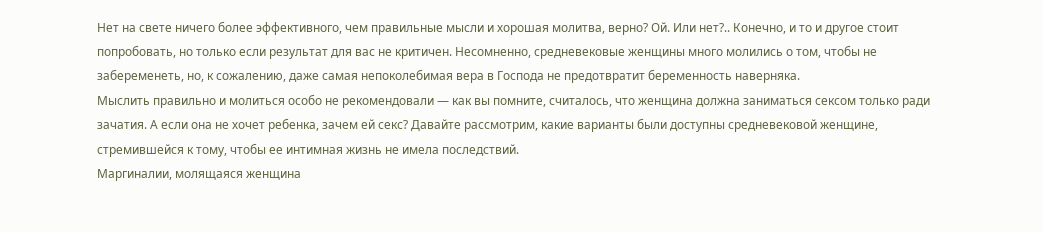Нет на свете ничего более эффективного, чем правильные мысли и хорошая молитва, верно? Ой. Или нет?.. Конечно, и то и другое стоит попробовать, но только если результат для вас не критичен. Несомненно, средневековые женщины много молились о том, чтобы не забеременеть, но, к сожалению, даже самая непоколебимая вера в Господа не предотвратит беременность наверняка.
Мыслить правильно и молиться особо не рекомендовали — как вы помните, считалось, что женщина должна заниматься сексом только ради зачатия. А если она не хочет ребенка, зачем ей секс? Давайте рассмотрим, какие варианты были доступны средневековой женщине, стремившейся к тому, чтобы ее интимная жизнь не имела последствий.
Маргиналии, молящаяся женщина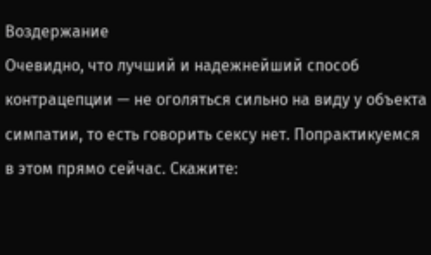Воздержание
Очевидно, что лучший и надежнейший способ контрацепции — не оголяться сильно на виду у объекта симпатии, то есть говорить сексу нет. Попрактикуемся в этом прямо сейчас. Скажите: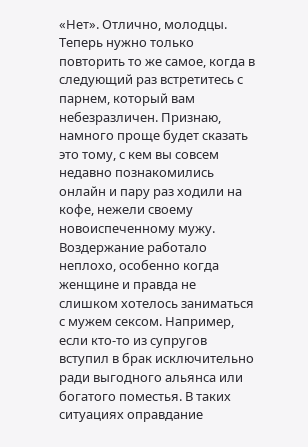«Нет». Отлично, молодцы. Теперь нужно только повторить то же самое, когда в следующий раз встретитесь с парнем, который вам небезразличен. Признаю, намного проще будет сказать это тому, с кем вы совсем недавно познакомились онлайн и пару раз ходили на кофе, нежели своему новоиспеченному мужу.
Воздержание работало неплохо, особенно когда женщине и правда не слишком хотелось заниматься с мужем сексом. Например, если кто-то из супругов вступил в брак исключительно ради выгодного альянса или богатого поместья. В таких ситуациях оправдание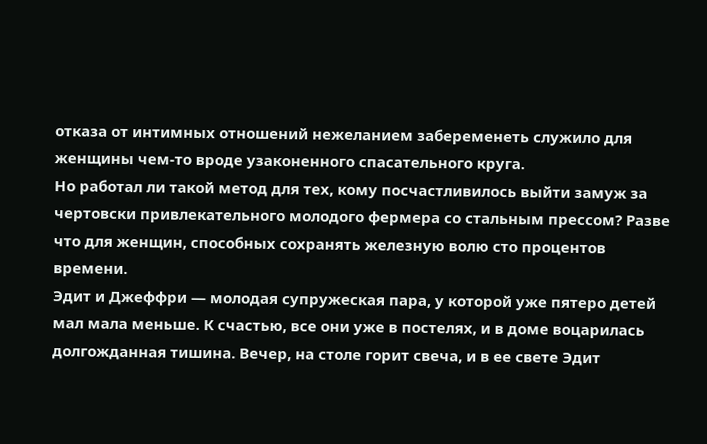отказа от интимных отношений нежеланием забеременеть служило для женщины чем-то вроде узаконенного спасательного круга.
Но работал ли такой метод для тех, кому посчастливилось выйти замуж за чертовски привлекательного молодого фермера со стальным прессом? Разве что для женщин, способных сохранять железную волю сто процентов времени.
Эдит и Джеффри — молодая супружеская пара, у которой уже пятеро детей мал мала меньше. К счастью, все они уже в постелях, и в доме воцарилась долгожданная тишина. Вечер, на столе горит свеча, и в ее свете Эдит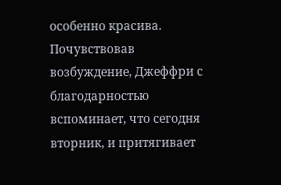особенно красива. Почувствовав возбуждение, Джеффри с благодарностью вспоминает, что сегодня вторник, и притягивает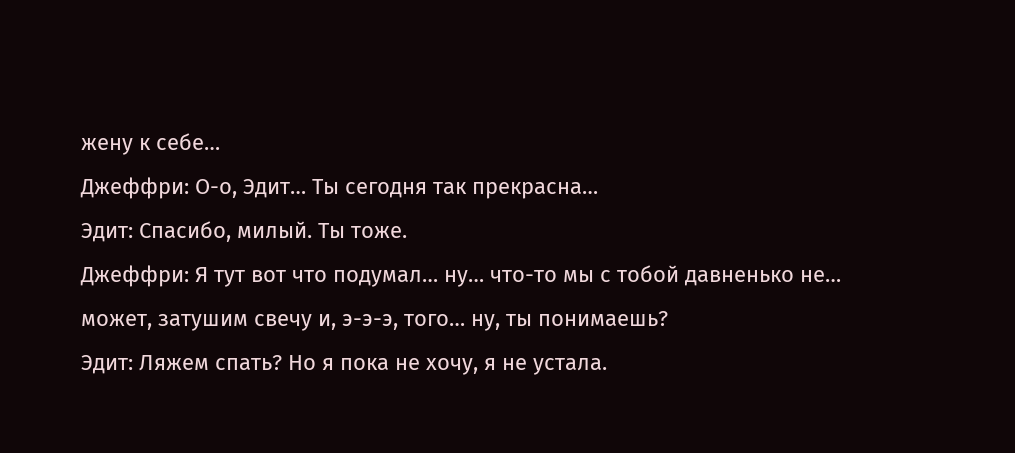жену к себе…
Джеффри: О-о, Эдит… Ты сегодня так прекрасна…
Эдит: Спасибо, милый. Ты тоже.
Джеффри: Я тут вот что подумал… ну… что-то мы с тобой давненько не… может, затушим свечу и, э-э-э, того… ну, ты понимаешь?
Эдит: Ляжем спать? Но я пока не хочу, я не устала.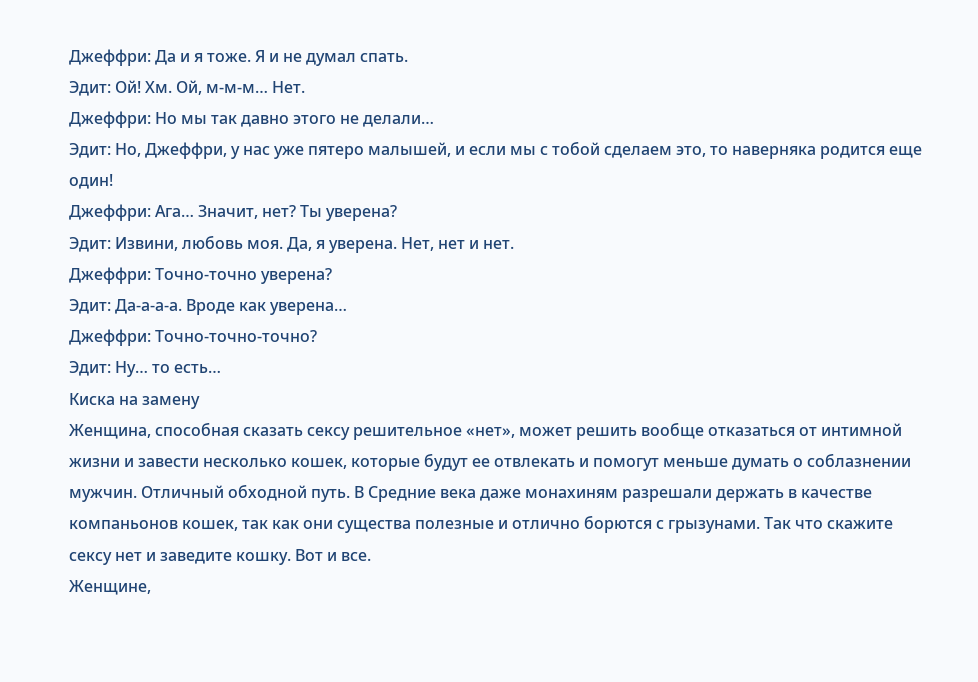Джеффри: Да и я тоже. Я и не думал спать.
Эдит: Ой! Хм. Ой, м-м-м… Нет.
Джеффри: Но мы так давно этого не делали…
Эдит: Но, Джеффри, у нас уже пятеро малышей, и если мы с тобой сделаем это, то наверняка родится еще один!
Джеффри: Ага… Значит, нет? Ты уверена?
Эдит: Извини, любовь моя. Да, я уверена. Нет, нет и нет.
Джеффри: Точно-точно уверена?
Эдит: Да-а-а-а. Вроде как уверена…
Джеффри: Точно-точно-точно?
Эдит: Ну… то есть…
Киска на замену
Женщина, способная сказать сексу решительное «нет», может решить вообще отказаться от интимной жизни и завести несколько кошек, которые будут ее отвлекать и помогут меньше думать о соблазнении мужчин. Отличный обходной путь. В Средние века даже монахиням разрешали держать в качестве компаньонов кошек, так как они существа полезные и отлично борются с грызунами. Так что скажите сексу нет и заведите кошку. Вот и все.
Женщине,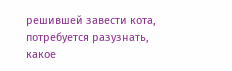решившей завести кота, потребуется разузнать, какое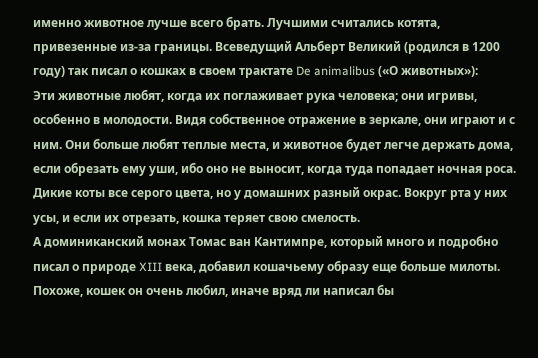именно животное лучше всего брать. Лучшими считались котята, привезенные из-за границы. Всеведущий Альберт Великий (родился в 1200 году) так писал о кошках в своем трактате De animalibus («О животных»):
Эти животные любят, когда их поглаживает рука человека; они игривы, особенно в молодости. Видя собственное отражение в зеркале, они играют и с ним. Они больше любят теплые места, и животное будет легче держать дома, если обрезать ему уши, ибо оно не выносит, когда туда попадает ночная роса. Дикие коты все серого цвета, но у домашних разный окрас. Вокруг рта у них усы, и если их отрезать, кошка теряет свою смелость.
А доминиканский монах Томас ван Кантимпре, который много и подробно писал о природе XIII века, добавил кошачьему образу еще больше милоты. Похоже, кошек он очень любил, иначе вряд ли написал бы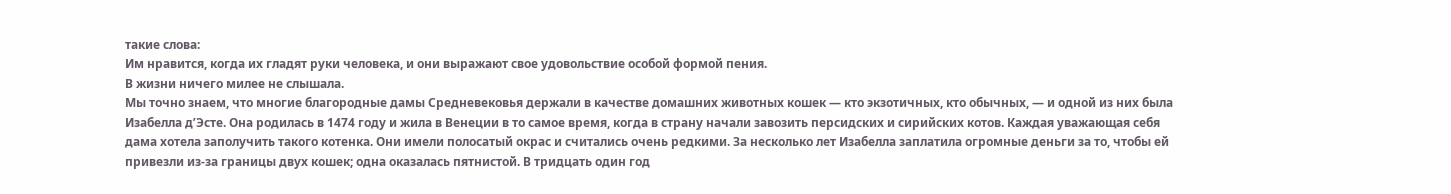такие слова:
Им нравится, когда их гладят руки человека, и они выражают свое удовольствие особой формой пения.
В жизни ничего милее не слышала.
Мы точно знаем, что многие благородные дамы Средневековья держали в качестве домашних животных кошек — кто экзотичных, кто обычных, — и одной из них была Изабелла д’Эсте. Она родилась в 1474 году и жила в Венеции в то самое время, когда в страну начали завозить персидских и сирийских котов. Каждая уважающая себя дама хотела заполучить такого котенка. Они имели полосатый окрас и считались очень редкими. За несколько лет Изабелла заплатила огромные деньги за то, чтобы ей привезли из-за границы двух кошек; одна оказалась пятнистой. В тридцать один год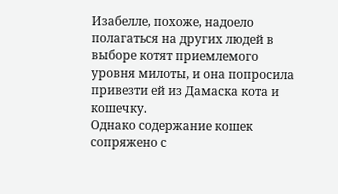Изабелле, похоже, надоело полагаться на других людей в выборе котят приемлемого уровня милоты, и она попросила привезти ей из Дамаска кота и кошечку.
Однако содержание кошек сопряжено с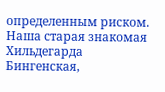определенным риском. Наша старая знакомая Хильдегарда Бингенская,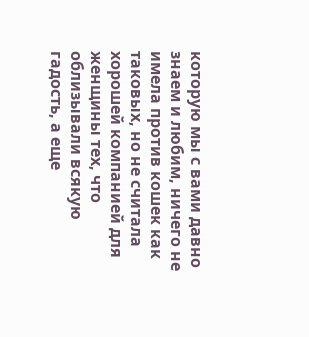которую мы с вами давно знаем и любим, ничего не имела против кошек как таковых, но не считала хорошей компанией для женщины тех, что облизывали всякую гадость, а еще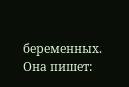беременных. Она пишет: